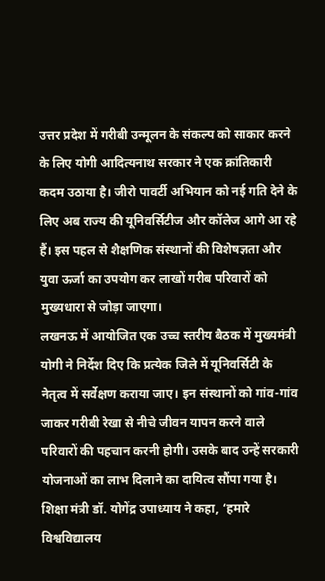उत्तर प्रदेश में गरीबी उन्मूलन के संकल्प को साकार करने के लिए योगी आदित्यनाथ सरकार ने एक क्रांतिकारी कदम उठाया है। जीरो पावर्टी अभियान को नई गति देने के लिए अब राज्य की यूनिवर्सिटीज और कॉलेज आगे आ रहे हैं। इस पहल से शैक्षणिक संस्थानों की विशेषज्ञता और युवा ऊर्जा का उपयोग कर लाखों गरीब परिवारों को मुख्यधारा से जोड़ा जाएगा।
लखनऊ में आयोजित एक उच्च स्तरीय बैठक में मुख्यमंत्री योगी ने निर्देश दिए कि प्रत्येक जिले में यूनिवर्सिटी के नेतृत्व में सर्वेक्षण कराया जाए। इन संस्थानों को गांव-गांव जाकर गरीबी रेखा से नीचे जीवन यापन करने वाले परिवारों की पहचान करनी होगी। उसके बाद उन्हें सरकारी योजनाओं का लाभ दिलाने का दायित्व सौंपा गया है।
शिक्षा मंत्री डॉ. योगेंद्र उपाध्याय ने कहा, ‘हमारे विश्वविद्यालय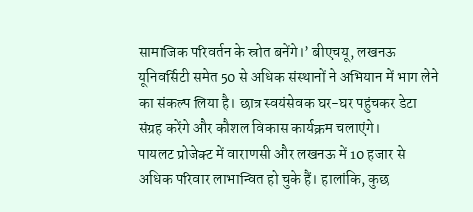सामाजिक परिवर्तन के स्रोत बनेंगे।’ बीएचयू, लखनऊ यूनिवर्सिटी समेत 50 से अधिक संस्थानों ने अभियान में भाग लेने का संकल्प लिया है। छात्र स्वयंसेवक घर-घर पहुंचकर डेटा संग्रह करेंगे और कौशल विकास कार्यक्रम चलाएंगे।
पायलट प्रोजेक्ट में वाराणसी और लखनऊ में 10 हजार से अधिक परिवार लाभान्वित हो चुके हैं। हालांकि, कुछ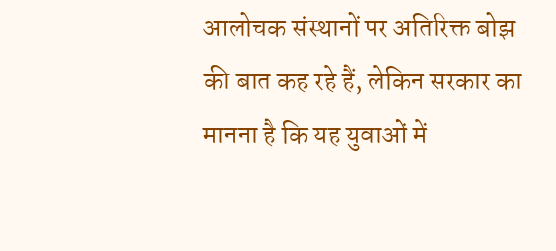आलोचक संस्थानों पर अतिरिक्त बोझ की बात कह रहे हैं, लेकिन सरकार का मानना है कि यह युवाओं में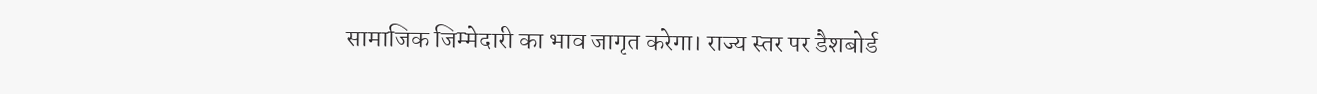सामाजिक जिम्मेदारी का भाव जागृत करेगा। राज्य स्तर पर डैशबोर्ड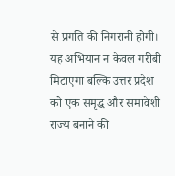से प्रगति की निगरानी होगी।
यह अभियान न केवल गरीबी मिटाएगा बल्कि उत्तर प्रदेश को एक समृद्ध और समावेशी राज्य बनाने की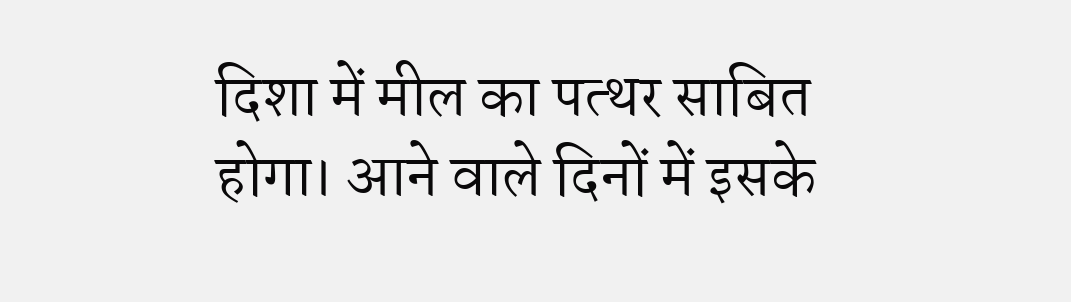दिशा में मील का पत्थर साबित होगा। आने वाले दिनों में इसके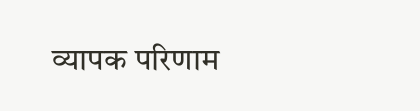व्यापक परिणाम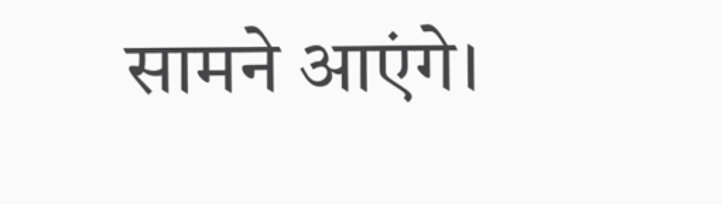सामने आएंगे।